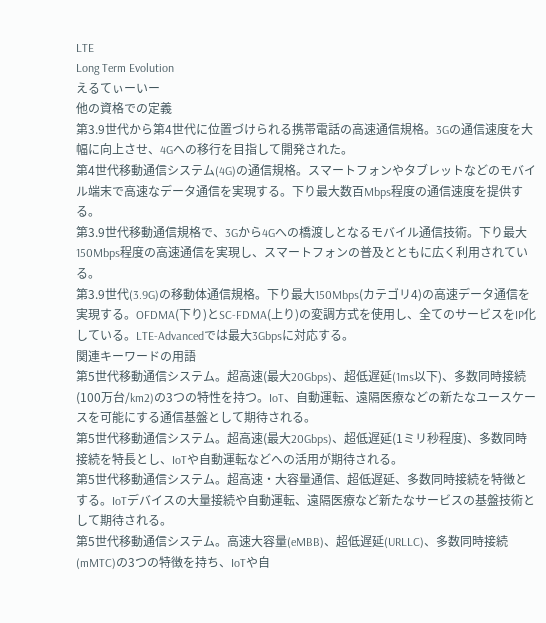LTE
Long Term Evolution
えるてぃーいー
他の資格での定義
第3.9世代から第4世代に位置づけられる携帯電話の高速通信規格。3Gの通信速度を大幅に向上させ、4Gへの移行を目指して開発された。
第4世代移動通信システム(4G)の通信規格。スマートフォンやタブレットなどのモバイル端末で高速なデータ通信を実現する。下り最大数百Mbps程度の通信速度を提供する。
第3.9世代移動通信規格で、3Gから4Gへの橋渡しとなるモバイル通信技術。下り最大150Mbps程度の高速通信を実現し、スマートフォンの普及とともに広く利用されている。
第3.9世代(3.9G)の移動体通信規格。下り最大150Mbps(カテゴリ4)の高速データ通信を実現する。OFDMA(下り)とSC-FDMA(上り)の変調方式を使用し、全てのサービスをIP化している。LTE-Advancedでは最大3Gbpsに対応する。
関連キーワードの用語
第5世代移動通信システム。超高速(最大20Gbps)、超低遅延(1ms以下)、多数同時接続(100万台/km2)の3つの特性を持つ。IoT、自動運転、遠隔医療などの新たなユースケースを可能にする通信基盤として期待される。
第5世代移動通信システム。超高速(最大20Gbps)、超低遅延(1ミリ秒程度)、多数同時接続を特長とし、IoTや自動運転などへの活用が期待される。
第5世代移動通信システム。超高速・大容量通信、超低遅延、多数同時接続を特徴とする。IoTデバイスの大量接続や自動運転、遠隔医療など新たなサービスの基盤技術として期待される。
第5世代移動通信システム。高速大容量(eMBB)、超低遅延(URLLC)、多数同時接続(mMTC)の3つの特徴を持ち、IoTや自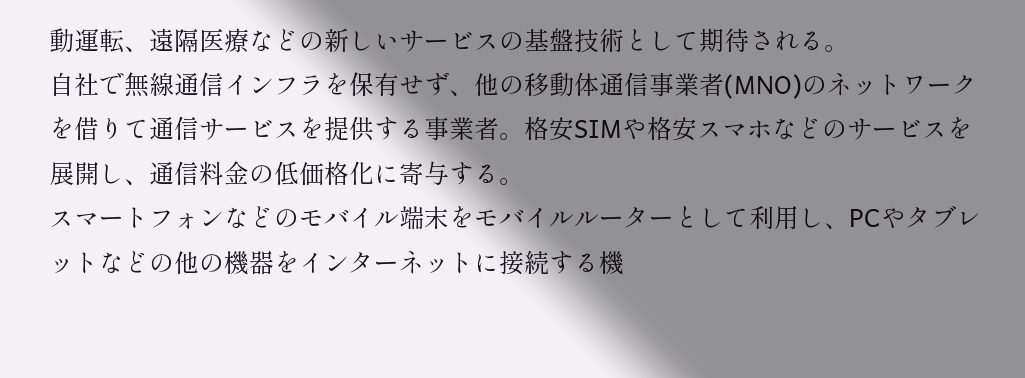動運転、遠隔医療などの新しいサービスの基盤技術として期待される。
自社で無線通信インフラを保有せず、他の移動体通信事業者(MNO)のネットワークを借りて通信サービスを提供する事業者。格安SIMや格安スマホなどのサービスを展開し、通信料金の低価格化に寄与する。
スマートフォンなどのモバイル端末をモバイルルーターとして利用し、PCやタブレットなどの他の機器をインターネットに接続する機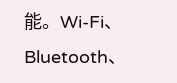能。Wi-Fi、Bluetooth、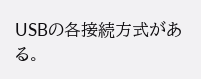USBの各接続方式がある。